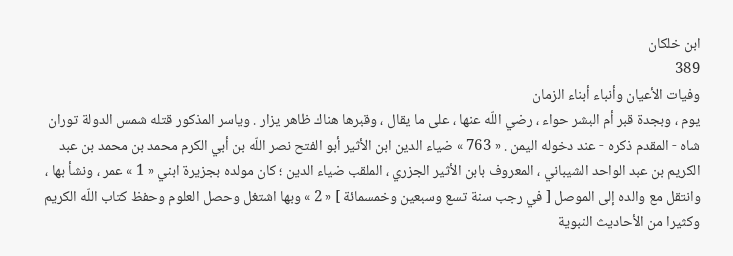ابن خلكان
389
وفيات الأعيان وأنباء أبناء الزمان
يوم ، وبجدة قبر أم البشر حواء ، رضي اللّه عنها ، على ما يقال ، وقبرها هناك ظاهر يزار . وياسر المذكور قتله شمس الدولة توران شاه - المقدم ذكره - عند دخوله اليمن . « 763 » ضياء الدين ابن الأثير أبو الفتح نصر اللّه بن أبي الكرم محمد بن محمد بن عبد الكريم بن عبد الواحد الشيباني ، المعروف بابن الأثير الجزري ، الملقب ضياء الدين ؛ كان مولده بجزيرة ابني « 1 » عمر ، ونشأ بها ، وانتقل مع والده إلى الموصل [ في رجب سنة تسع وسبعين وخمسمائة ] « 2 » وبها اشتغل وحصل العلوم وحفظ كتاب اللّه الكريم وكثيرا من الأحاديث النبوية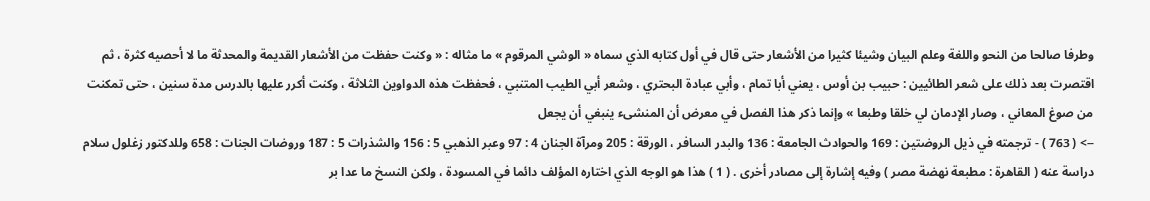وطرفا صالحا من النحو واللغة وعلم البيان وشيئا كثيرا من الأشعار حتى قال في أول كتابه الذي سماه « الوشي المرقوم » ما مثاله : « وكنت حفظت من الأشعار القديمة والمحدثة ما لا أحصيه كثرة ، ثم اقتصرت بعد ذلك على شعر الطائيين : حبيب بن أوس ، يعني أبا تمام ، وأبي عبادة البحتري ، وشعر أبي الطيب المتنبي ، فحفظت هذه الدواوين الثلاثة ، وكنت أكرر عليها بالدرس مدة سنين ، حتى تمكنت من صوغ المعاني ، وصار الإدمان لي خلقا وطبعا » وإنما ذكر هذا الفصل في معرض أن المنشىء ينبغي أن يجعل
--> ( 763 ) - ترجمته في ذيل الروضتين : 169 والحوادث الجامعة : 136 والبدر السافر ، الورقة : 205 ومرآة الجنان 4 : 97 وعبر الذهبي 5 : 156 والشذرات 5 : 187 وروضات الجنات : 658 وللدكتور زغلول سلام دراسة عنه ( القاهرة : مطبعة نهضة مصر ) وفيه إشارة إلى مصادر أخرى . ( 1 ) هذا هو الوجه الذي اختاره المؤلف دائما في المسودة ، ولكن النسخ ما عدا بر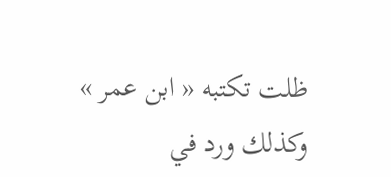ظلت تكتبه « ابن عمر » وكذلك ورد في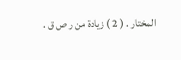المختار . ( 2 ) زيادة من ر ص ق .